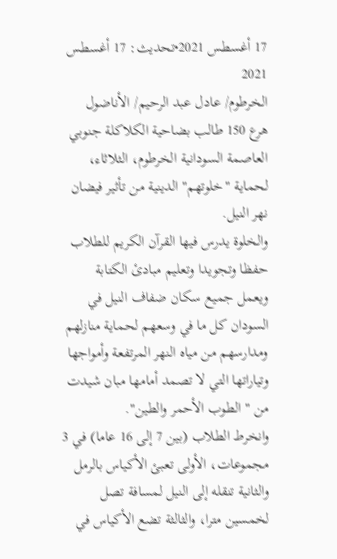17 أغسطس 2021•تحديث: 17 أغسطس 2021
الخرطوم/ عادل عبد الرحيم/ الأناضول
هرع 150 طالب بضاحية الكلاكلة جنوبي العاصمة السودانية الخرطوم، الثلاثاء، لحماية "خلوتهم" الدينية من تأثير فيضان نهر النيل.
والخلوة يدرس فيها القرآن الكريم للطلاب حفظا وتجويدا وتعليم مبادئ الكتابة
ويعمل جميع سكان ضفاف النيل في السودان كل ما في وسعهم لحماية منازلهم ومدارسهم من مياه النهر المرتفعة وأمواجها وتياراتها التي لا تصمد أمامها مبان شيدت من " الطوب الأحمر والطين".
وانخرط الطلاب (بين 7 إلى 16 عاما) في 3 مجموعات، الأولى تعبئ الأكياس بالرمل والثانية تنقله إلى النيل لمسافة تصل لخمسين مترا، والثالثة تضع الأكياس في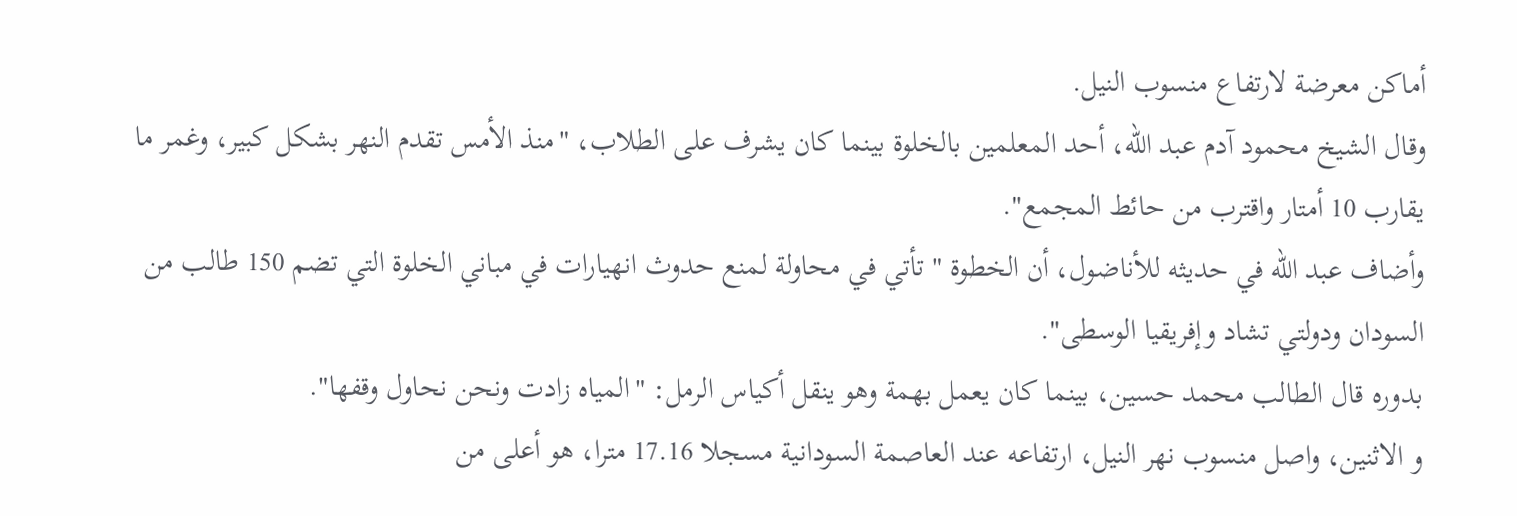أماكن معرضة لارتفاع منسوب النيل.
وقال الشيخ محمود آدم عبد الله، أحد المعلمين بالخلوة بينما كان يشرف على الطلاب، "منذ الأمس تقدم النهر بشكل كبير، وغمر ما يقارب 10 أمتار واقترب من حائط المجمع".
وأضاف عبد الله في حديثه للأناضول، أن الخطوة " تأتي في محاولة لمنع حدوث انهيارات في مباني الخلوة التي تضم 150 طالب من السودان ودولتي تشاد وإفريقيا الوسطى".
بدوره قال الطالب محمد حسين، بينما كان يعمل بهمة وهو ينقل أكياس الرمل: "المياه زادت ونحن نحاول وقفها".
و الاثنين، واصل منسوب نهر النيل، ارتفاعه عند العاصمة السودانية مسجلا 17.16 مترا، هو أعلى من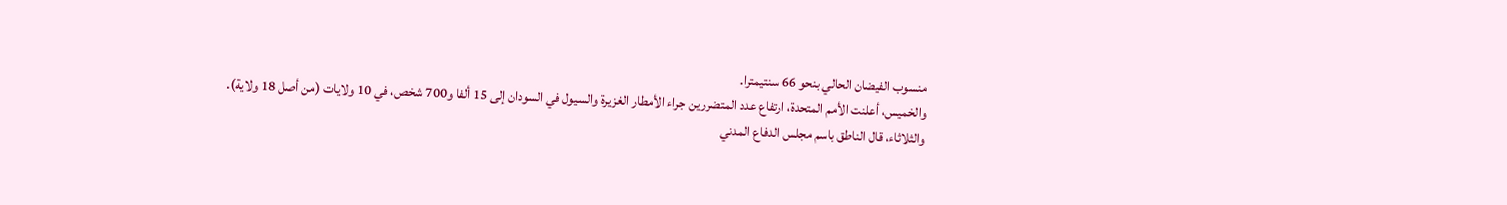منسوب الفيضان الحالي بنحو 66 سنتيمترا.
والخميس، أعلنت الأمم المتحدة، ارتفاع عدد المتضررين جراء الأمطار الغزيرة والسيول في السودان إلى 15 ألفا و700 شخص، في 10 ولايات (من أصل 18 ولاية).
والثلاثاء، قال الناطق باسم مجلس الدفاع المدني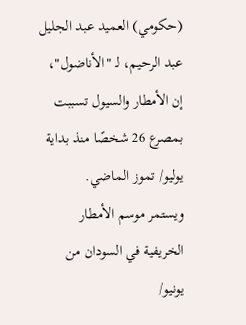(حكومي) العميد عبد الجليل عبد الرحيم، لـ "الأناضول"، إن الأمطار والسيول تسببت بمصرع 26 شخصًا منذ بداية يوليو/ تموز الماضي.
ويستمر موسم الأمطار الخريفية في السودان من يونيو/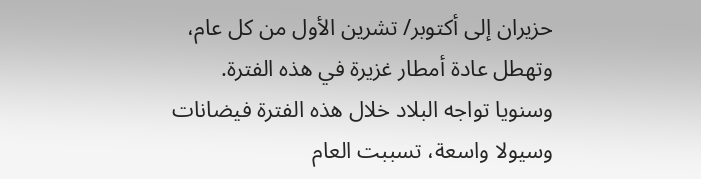حزيران إلى أكتوبر/ تشرين الأول من كل عام، وتهطل عادة أمطار غزيرة في هذه الفترة. وسنويا تواجه البلاد خلال هذه الفترة فيضانات وسيولا واسعة، تسببت العام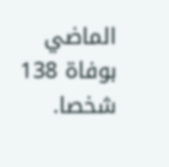الماضي بوفاة 138 شخصا.